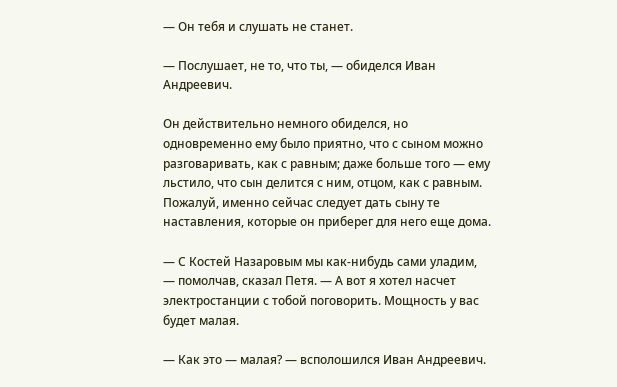— Он тебя и слушать не станет.

— Послушает, не то, что ты, — обиделся Иван Андреевич.

Он действительно немного обиделся, но одновременно ему было приятно, что с сыном можно разговаривать, как с равным; даже больше того — ему льстило, что сын делится с ним, отцом, как с равным. Пожалуй, именно сейчас следует дать сыну те наставления, которые он приберег для него еще дома.

— С Костей Назаровым мы как-нибудь сами уладим, — помолчав, сказал Петя. — А вот я хотел насчет электростанции с тобой поговорить. Мощность у вас будет малая.

— Как это — малая? — всполошился Иван Андреевич.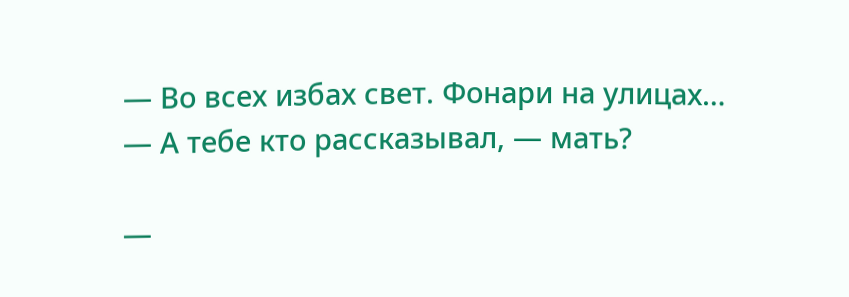— Во всех избах свет. Фонари на улицах… — А тебе кто рассказывал, — мать?

—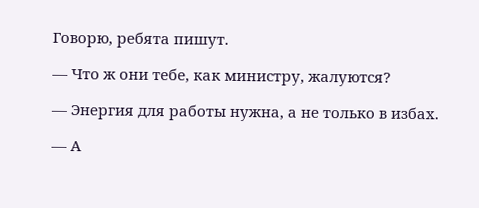Говорю, ребята пишут.

— Что ж они тебе, как министру, жалуются?

— Энергия для работы нужна, а не только в избах.

— А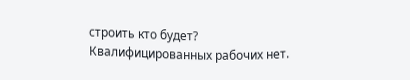строить кто будет? Квалифицированных рабочих нет.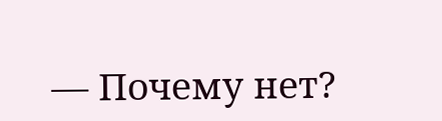— Почему нет?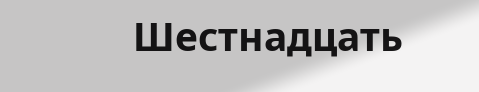Шестнадцать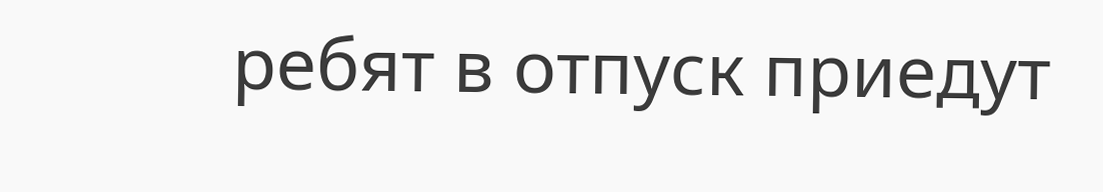ребят в отпуск приедут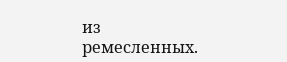из ремесленных.